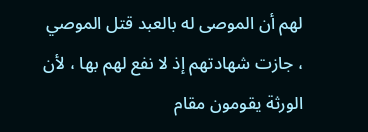لهم أن الموصى له بالعبد قتل الموصي ، جازت شهادتهم إذ لا نفع لهم بها ، لأن الورثة يقومون مقام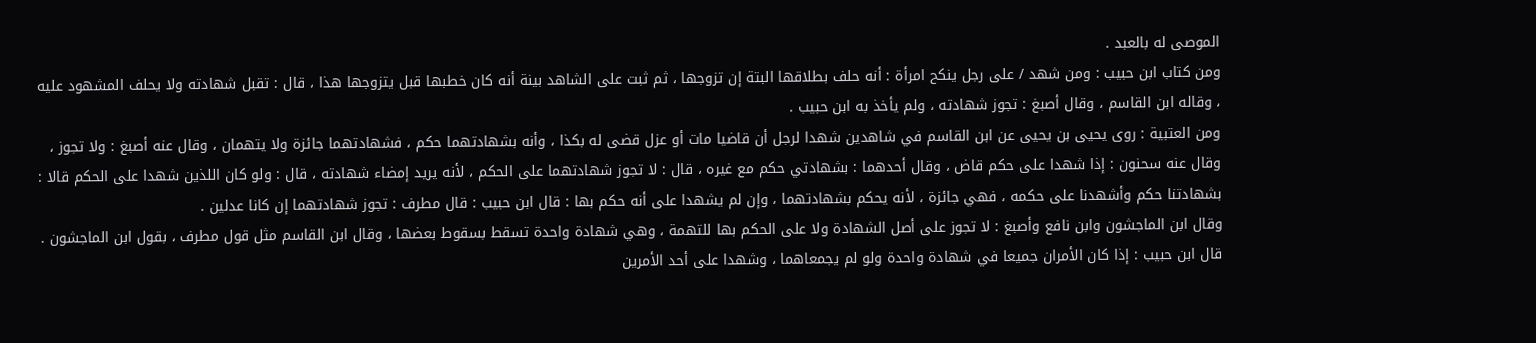الموصى له بالعبد .
ومن كتاب ابن حبيب : ومن شهد / على رجل ينكح امرأة : أنه حلف بطلاقها البتة إن تزوجها ، ثم ثبت على الشاهد بينة أنه كان خطبها قبل يتزوجها هذا ، قال : تقبل شهادته ولا يحلف المشهود عليه ، وقاله ابن القاسم ، وقال أصبغ : تجوز شهادته ، ولم يأخذ به ابن حبيب .
ومن العتبية : روى يحيى بن يحيى عن ابن القاسم في شاهدين شهدا لرجل أن قاضيا مات أو عزل قضى له بكذا ، وأنه بشهادتهما حكم ، فشهادتهما جائزة ولا يتهمان ، وقال عنه أصبغ : ولا تجوز ، وقال عنه سحنون : إذا شهدا على حكم قاض ، وقال أحدهما : بشهادتي حكم مع غيره ، قال : لا تجوز شهادتهما على الحكم ، لأنه يريد إمضاء شهادته ، قال : ولو كان اللذين شهدا على الحكم قالا : بشهادتنا حكم وأشهدنا على حكمه ، فهي جائزة ، لأنه يحكم بشهادتهما ، وإن لم يشهدا على أنه حكم بها : قال ابن حبيب : قال مطرف : تجوز شهادتهما إن كانا عدلين .
وقال ابن الماجشون وابن نافع وأصبغ : لا تجوز على أصل الشهادة ولا على الحكم بها للتهمة ، وهي شهادة واحدة تسقط بسقوط بعضها ، وقال ابن القاسم مثل قول مطرف ، بقول ابن الماجشون .
قال ابن حبيب : إذا كان الأمران جميعا في شهادة واحدة ولو لم يجمعاهما ، وشهدا على أحد الأمرين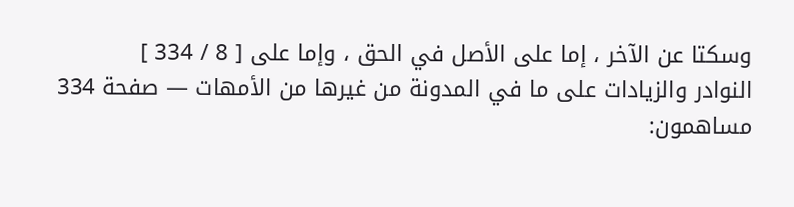وسكتا عن الآخر ، إما على الأصل في الحق ، وإما على [ 8 / 334 ]
النوادر والزيادات على ما في المدونة من غيرها من الأمهات — صفحة 334
مساهمون: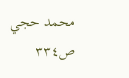محمد حجي
ص٣٣٤